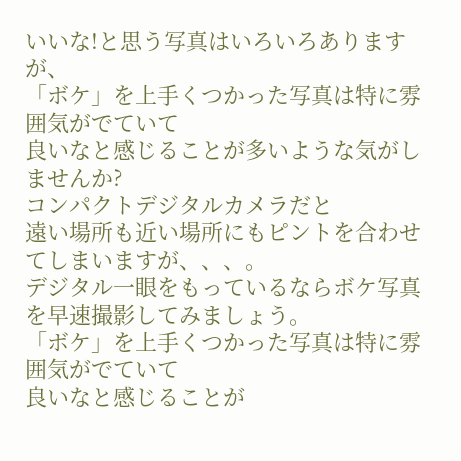いいな!と思う写真はいろいろありますが、
「ボケ」を上手くつかった写真は特に雰囲気がでていて
良いなと感じることが多いような気がしませんか?
コンパクトデジタルカメラだと
遠い場所も近い場所にもピントを合わせてしまいますが、、、。
デジタル一眼をもっているならボケ写真を早速撮影してみましょう。
「ボケ」を上手くつかった写真は特に雰囲気がでていて
良いなと感じることが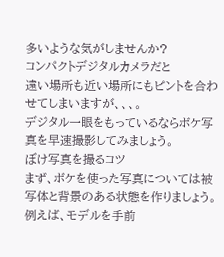多いような気がしませんか?
コンパクトデジタルカメラだと
遠い場所も近い場所にもピントを合わせてしまいますが、、、。
デジタル一眼をもっているならボケ写真を早速撮影してみましょう。
ぼけ写真を撮るコツ
まず、ボケを使った写真については被写体と背景のある状態を作りましょう。
例えば、モデルを手前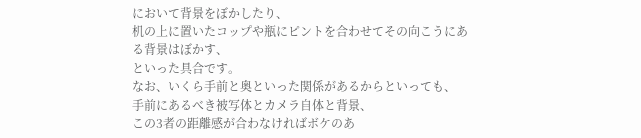において背景をぼかしたり、
机の上に置いたコップや瓶にピントを合わせてその向こうにある背景はぼかす、
といった具合です。
なお、いくら手前と奥といった関係があるからといっても、
手前にあるべき被写体とカメラ自体と背景、
この3者の距離感が合わなければボケのあ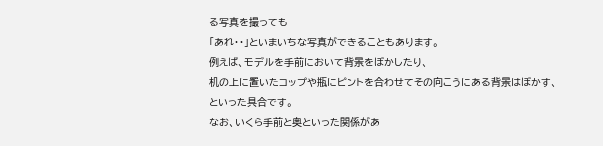る写真を撮っても
「あれ・・」といまいちな写真ができることもあります。
例えば、モデルを手前において背景をぼかしたり、
机の上に置いたコップや瓶にピントを合わせてその向こうにある背景はぼかす、
といった具合です。
なお、いくら手前と奥といった関係があ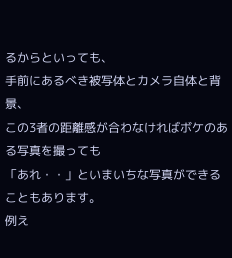るからといっても、
手前にあるべき被写体とカメラ自体と背景、
この3者の距離感が合わなければボケのある写真を撮っても
「あれ・・」といまいちな写真ができることもあります。
例え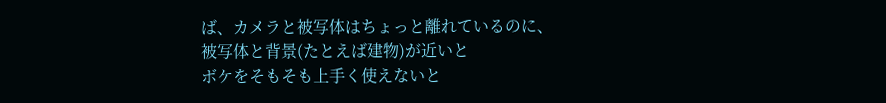ば、カメラと被写体はちょっと離れているのに、
被写体と背景(たとえば建物)が近いと
ボケをそもそも上手く使えないと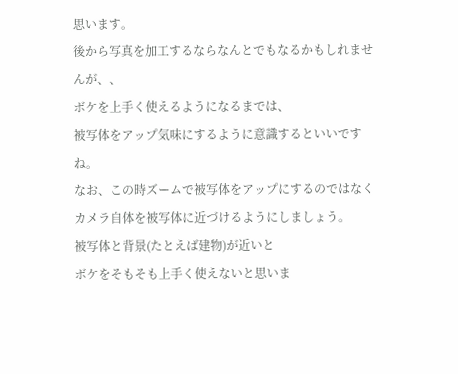思います。
後から写真を加工するならなんとでもなるかもしれませんが、、
ボケを上手く使えるようになるまでは、
被写体をアップ気味にするように意識するといいですね。
なお、この時ズームで被写体をアップにするのではなく
カメラ自体を被写体に近づけるようにしましょう。
被写体と背景(たとえば建物)が近いと
ボケをそもそも上手く使えないと思いま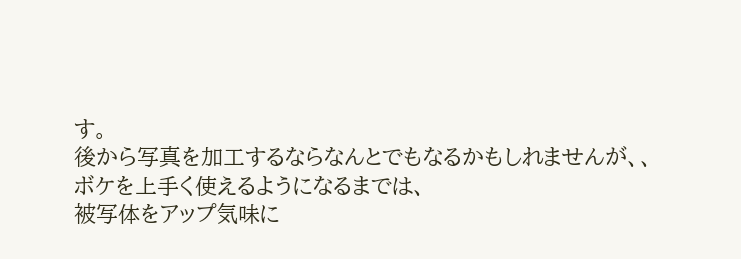す。
後から写真を加工するならなんとでもなるかもしれませんが、、
ボケを上手く使えるようになるまでは、
被写体をアップ気味に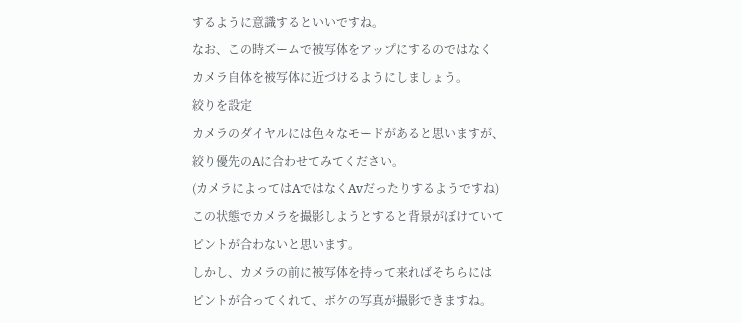するように意識するといいですね。
なお、この時ズームで被写体をアップにするのではなく
カメラ自体を被写体に近づけるようにしましょう。
絞りを設定
カメラのダイヤルには色々なモードがあると思いますが、
絞り優先のAに合わせてみてください。
(カメラによってはAではなくAvだったりするようですね)
この状態でカメラを撮影しようとすると背景がぼけていて
ピントが合わないと思います。
しかし、カメラの前に被写体を持って来ればそちらには
ピントが合ってくれて、ボケの写真が撮影できますね。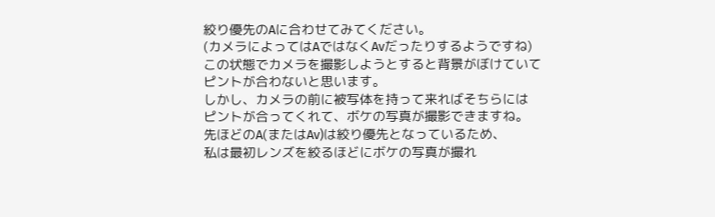絞り優先のAに合わせてみてください。
(カメラによってはAではなくAvだったりするようですね)
この状態でカメラを撮影しようとすると背景がぼけていて
ピントが合わないと思います。
しかし、カメラの前に被写体を持って来ればそちらには
ピントが合ってくれて、ボケの写真が撮影できますね。
先ほどのA(またはAv)は絞り優先となっているため、
私は最初レンズを絞るほどにボケの写真が撮れ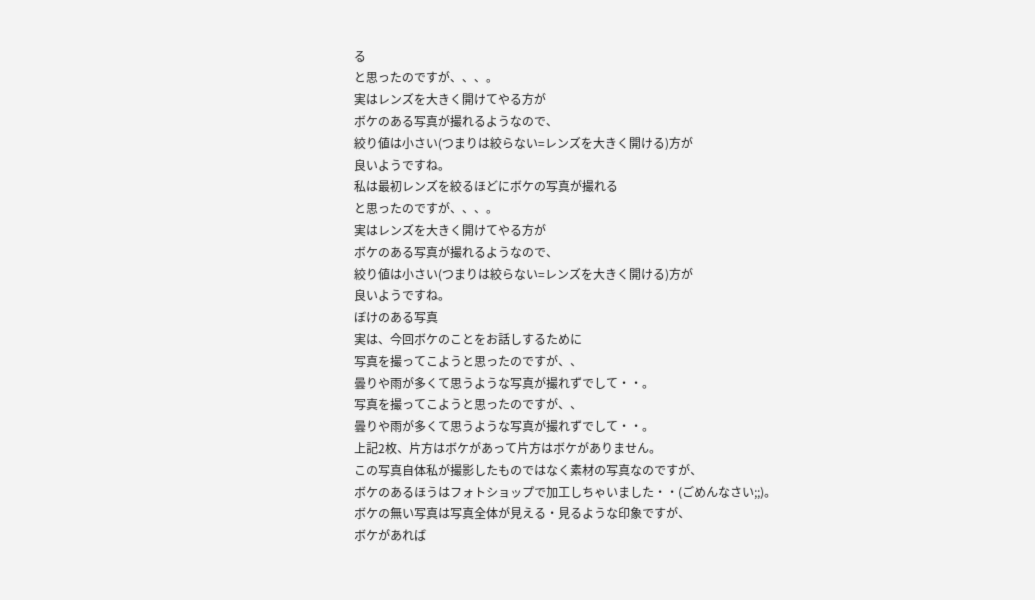る
と思ったのですが、、、。
実はレンズを大きく開けてやる方が
ボケのある写真が撮れるようなので、
絞り値は小さい(つまりは絞らない=レンズを大きく開ける)方が
良いようですね。
私は最初レンズを絞るほどにボケの写真が撮れる
と思ったのですが、、、。
実はレンズを大きく開けてやる方が
ボケのある写真が撮れるようなので、
絞り値は小さい(つまりは絞らない=レンズを大きく開ける)方が
良いようですね。
ぼけのある写真
実は、今回ボケのことをお話しするために
写真を撮ってこようと思ったのですが、、
曇りや雨が多くて思うような写真が撮れずでして・・。
写真を撮ってこようと思ったのですが、、
曇りや雨が多くて思うような写真が撮れずでして・・。
上記2枚、片方はボケがあって片方はボケがありません。
この写真自体私が撮影したものではなく素材の写真なのですが、
ボケのあるほうはフォトショップで加工しちゃいました・・(ごめんなさい;;)。
ボケの無い写真は写真全体が見える・見るような印象ですが、
ボケがあれば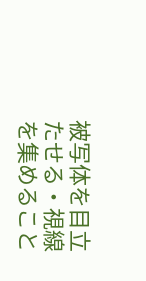被写体を目立たせる・視線を集めること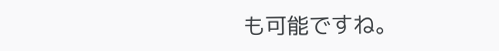も可能ですね。